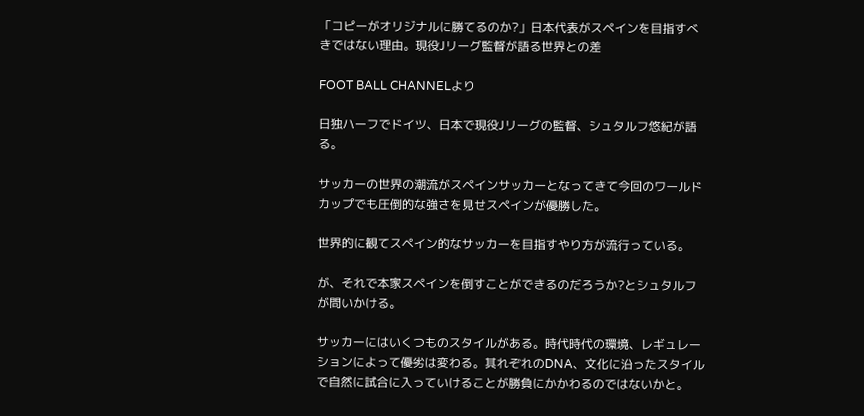「コピーがオリジナルに勝てるのか?」日本代表がスペインを目指すべきではない理由。現役Jリーグ監督が語る世界との差

FOOT BALL CHANNELより

日独ハーフでドイツ、日本で現役Jリーグの監督、シュタルフ悠紀が語る。

サッカーの世界の潮流がスペインサッカーとなってきて今回のワールドカップでも圧倒的な強さを見せスペインが優勝した。

世界的に観てスペイン的なサッカーを目指すやり方が流行っている。

が、それで本家スペインを倒すことができるのだろうか?とシュタルフが問いかける。

サッカーにはいくつものスタイルがある。時代時代の環境、レギュレーションによって優劣は変わる。其れぞれのDNA、文化に沿ったスタイルで自然に試合に入っていけることが勝負にかかわるのではないかと。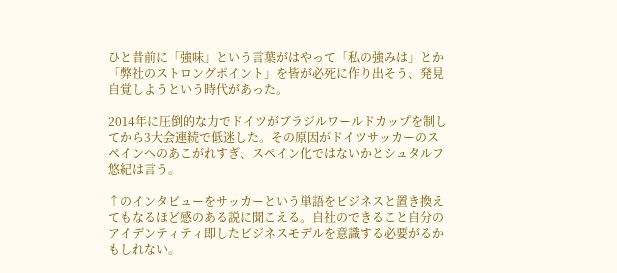ひと昔前に「強味」という言葉がはやって「私の強みは」とか「弊社のストロングポイント」を皆が必死に作り出そう、発見自覚しようという時代があった。

2014年に圧倒的な力でドイツがブラジルワールドカップを制してから3大会連続で低迷した。その原因がドイツサッカーのスペインへのあこがれすぎ、スペイン化ではないかとシュタルフ悠紀は言う。

↑のインタビューをサッカーという単語をビジネスと置き換えてもなるほど感のある説に聞こえる。自社のできること自分のアイデンティティ即したビジネスモデルを意識する必要がるかもしれない。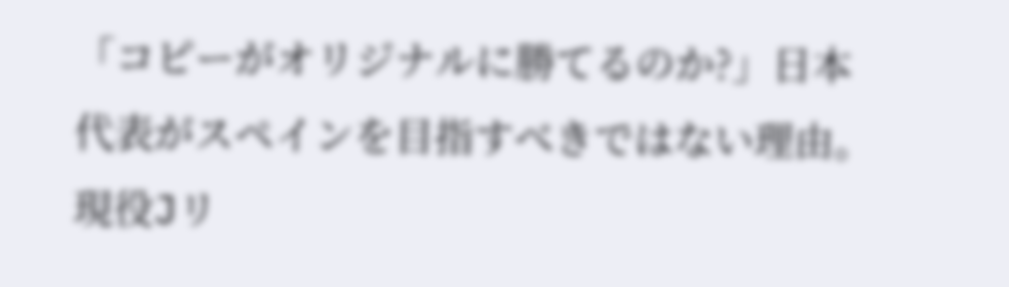「コピーがオリジナルに勝てるのか?」日本代表がスペインを目指すべきではない理由。現役Jリ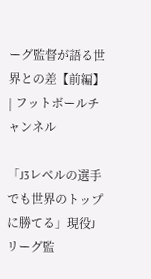ーグ監督が語る世界との差【前編】 | フットボールチャンネル

「J3レベルの選手でも世界のトップに勝てる」現役Jリーグ監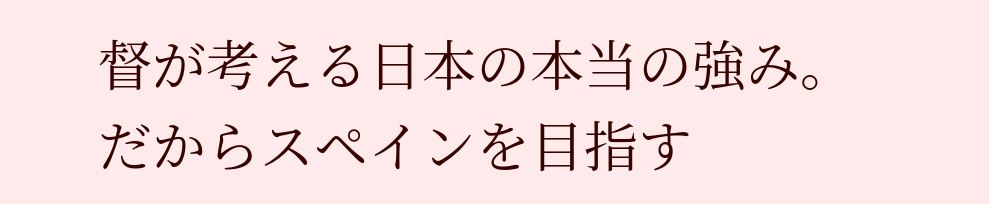督が考える日本の本当の強み。だからスペインを目指す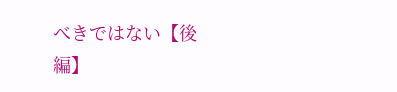べきではない【後編】